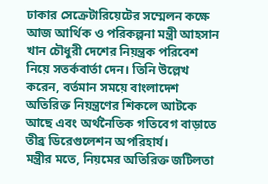ঢাকার সেক্রেটারিয়েটের সম্মেলন কক্ষে আজ আর্থিক ও পরিকল্পনা মন্ত্রী আহসান খান চৌধুরী দেশের নিয়ন্ত্রক পরিবেশ নিয়ে সতর্কবার্তা দেন। তিনি উল্লেখ করেন, বর্তমান সময়ে বাংলাদেশ অতিরিক্ত নিয়ন্ত্রণের শিকলে আটকে আছে এবং অর্থনৈতিক গতিবেগ বাড়াতে তীব্র ডিরেগুলেশন অপরিহার্য।
মন্ত্রীর মতে, নিয়মের অতিরিক্ত জটিলতা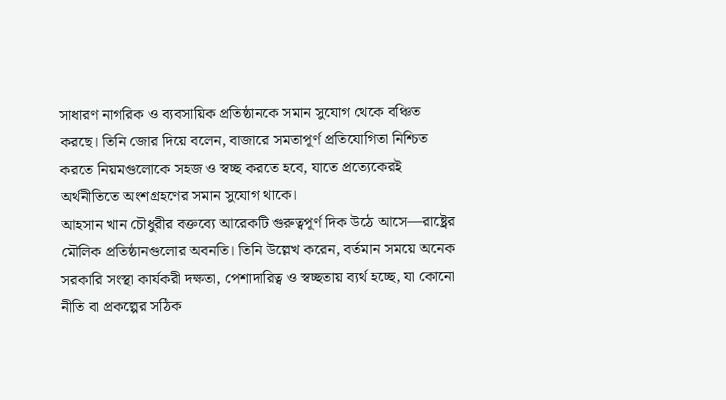সাধারণ নাগরিক ও ব্যবসায়িক প্রতিষ্ঠানকে সমান সুযোগ থেকে বঞ্চিত করছে। তিনি জোর দিয়ে বলেন, বাজারে সমতাপূর্ণ প্রতিযোগিতা নিশ্চিত করতে নিয়মগুলোকে সহজ ও স্বচ্ছ করতে হবে, যাতে প্রত্যেকেরই অর্থনীতিতে অংশগ্রহণের সমান সুযোগ থাকে।
আহসান খান চৌধুরীর বক্তব্যে আরেকটি গুরুত্বপূর্ণ দিক উঠে আসে—রাষ্ট্রের মৌলিক প্রতিষ্ঠানগুলোর অবনতি। তিনি উল্লেখ করেন, বর্তমান সময়ে অনেক সরকারি সংস্থা কার্যকরী দক্ষতা, পেশাদারিত্ব ও স্বচ্ছতায় ব্যর্থ হচ্ছে, যা কোনো নীতি বা প্রকল্পের সঠিক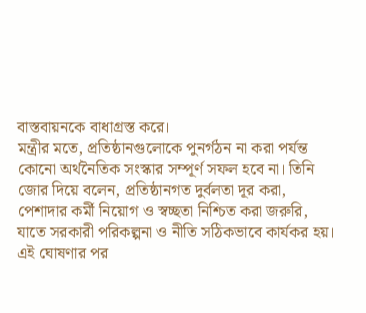বাস্তবায়নকে বাধাগ্রস্ত করে।
মন্ত্রীর মতে, প্রতিষ্ঠানগুলোকে পুনর্গঠন না করা পর্যন্ত কোনো অর্থনৈতিক সংস্কার সম্পূর্ণ সফল হবে না। তিনি জোর দিয়ে বলেন, প্রতিষ্ঠানগত দুর্বলতা দূর করা, পেশাদার কর্মী নিয়োগ ও স্বচ্ছতা নিশ্চিত করা জরুরি, যাতে সরকারী পরিকল্পনা ও নীতি সঠিকভাবে কার্যকর হয়।
এই ঘোষণার পর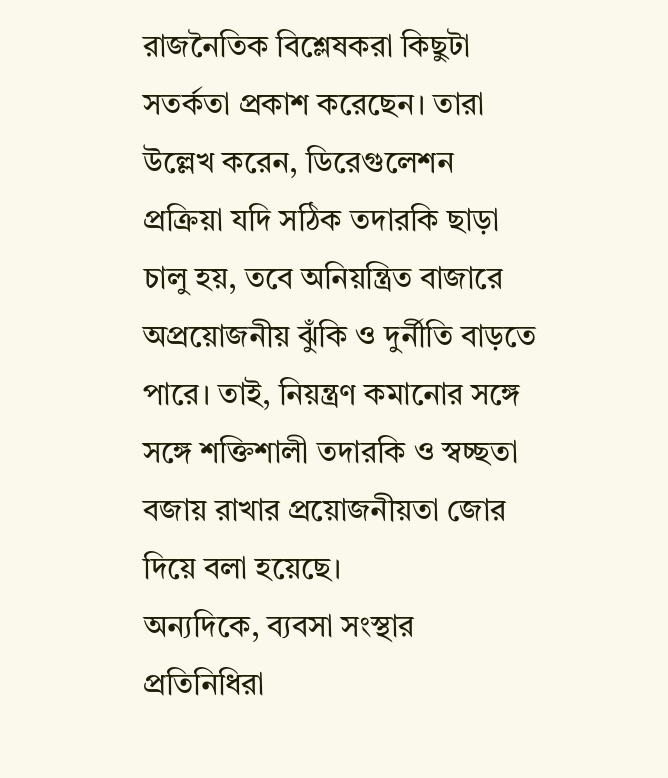রাজনৈতিক বিশ্লেষকরা কিছুটা সতর্কতা প্রকাশ করেছেন। তারা উল্লেখ করেন, ডিরেগুলেশন প্রক্রিয়া যদি সঠিক তদারকি ছাড়া চালু হয়, তবে অনিয়ন্ত্রিত বাজারে অপ্রয়োজনীয় ঝুঁকি ও দুর্নীতি বাড়তে পারে। তাই, নিয়ন্ত্রণ কমানোর সঙ্গে সঙ্গে শক্তিশালী তদারকি ও স্বচ্ছতা বজায় রাখার প্রয়োজনীয়তা জোর দিয়ে বলা হয়েছে।
অন্যদিকে, ব্যবসা সংস্থার প্রতিনিধিরা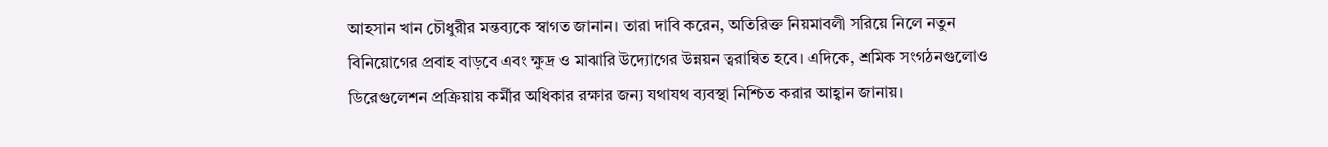আহসান খান চৌধুরীর মন্তব্যকে স্বাগত জানান। তারা দাবি করেন, অতিরিক্ত নিয়মাবলী সরিয়ে নিলে নতুন বিনিয়োগের প্রবাহ বাড়বে এবং ক্ষুদ্র ও মাঝারি উদ্যোগের উন্নয়ন ত্বরান্বিত হবে। এদিকে, শ্রমিক সংগঠনগুলোও ডিরেগুলেশন প্রক্রিয়ায় কর্মীর অধিকার রক্ষার জন্য যথাযথ ব্যবস্থা নিশ্চিত করার আহ্বান জানায়।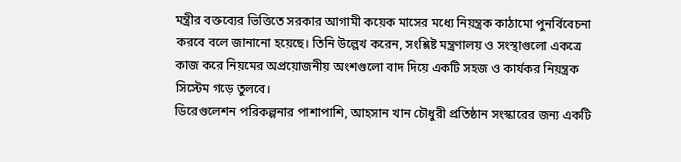মন্ত্রীর বক্তব্যের ভিত্তিতে সরকার আগামী কয়েক মাসের মধ্যে নিয়ন্ত্রক কাঠামো পুনর্বিবেচনা করবে বলে জানানো হয়েছে। তিনি উল্লেখ করেন, সংশ্লিষ্ট মন্ত্রণালয় ও সংস্থাগুলো একত্রে কাজ করে নিয়মের অপ্রয়োজনীয় অংশগুলো বাদ দিয়ে একটি সহজ ও কার্যকর নিয়ন্ত্রক সিস্টেম গড়ে তুলবে।
ডিরেগুলেশন পরিকল্পনার পাশাপাশি, আহসান খান চৌধুরী প্রতিষ্ঠান সংস্কারের জন্য একটি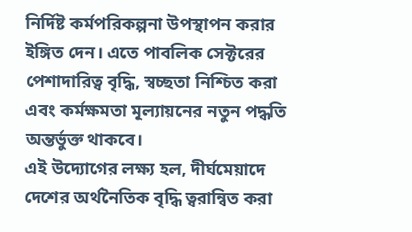নির্দিষ্ট কর্মপরিকল্পনা উপস্থাপন করার ইঙ্গিত দেন। এতে পাবলিক সেক্টরের পেশাদারিত্ব বৃদ্ধি, স্বচ্ছতা নিশ্চিত করা এবং কর্মক্ষমতা মূল্যায়নের নতুন পদ্ধতি অন্তর্ভুক্ত থাকবে।
এই উদ্যোগের লক্ষ্য হল, দীর্ঘমেয়াদে দেশের অর্থনৈতিক বৃদ্ধি ত্বরান্বিত করা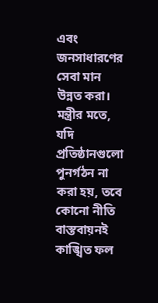এবং জনসাধারণের সেবা মান উন্নত করা। মন্ত্রীর মতে, যদি প্রতিষ্ঠানগুলো পুনর্গঠন না করা হয়, তবে কোনো নীতি বাস্তবায়নই কাঙ্খিত ফল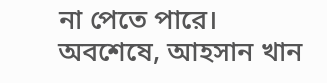না পেতে পারে।
অবশেষে, আহসান খান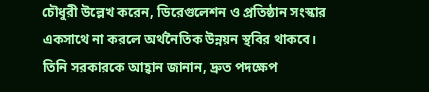চৌধুরী উল্লেখ করেন, ডিরেগুলেশন ও প্রতিষ্ঠান সংস্কার একসাথে না করলে অর্থনৈতিক উন্নয়ন স্থবির থাকবে। তিনি সরকারকে আহ্বান জানান, দ্রুত পদক্ষেপ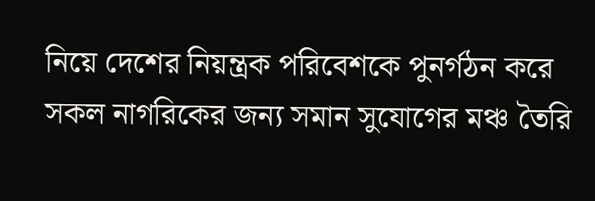নিয়ে দেশের নিয়ন্ত্রক পরিবেশকে পুনর্গঠন করে সকল নাগরিকের জন্য সমান সুযোগের মঞ্চ তৈরি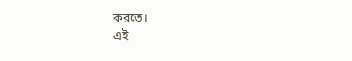করতে।
এই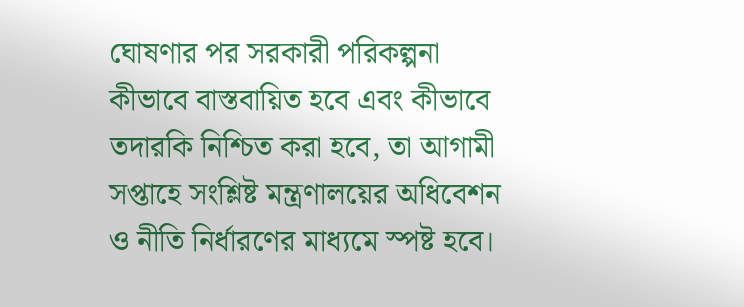ঘোষণার পর সরকারী পরিকল্পনা কীভাবে বাস্তবায়িত হবে এবং কীভাবে তদারকি নিশ্চিত করা হবে, তা আগামী সপ্তাহে সংশ্লিষ্ট মন্ত্রণালয়ের অধিবেশন ও নীতি নির্ধারণের মাধ্যমে স্পষ্ট হবে।